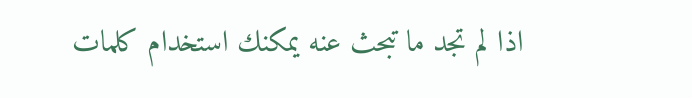اذا لم تجد ما تبحث عنه يمكنك استخدام كلمات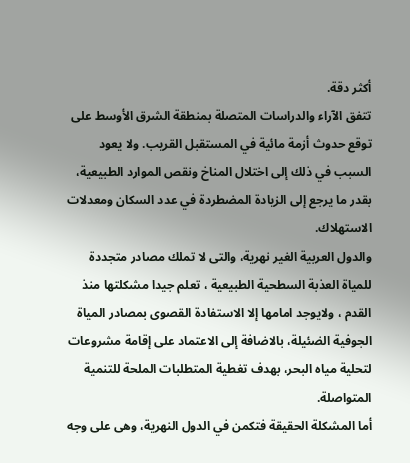أكثر دقة.
تتفق الآراء والدراسات المتصلة بمنطقة الشرق الأوسط على توقع حدوث أزمة مائية في المستقبل القريب. ولا يعود السبب في ذلك إلى اختلال المناخ ونقص الموارد الطبيعية، بقدر ما يرجع إلى الزيادة المضطردة في عدد السكان ومعدلات الاستهلاك.
والدول العربية الغير نهرية، والتى لا تملك مصادر متجددة للمياة العذبة السطحية الطبيعية ، تعلم جيدا مشكلتها منذ القدم ، ولايوجد امامها إلا الاستفادة القصوى بمصادر المياة الجوفية الضئيلة، بالاضافة إلى الاعتماد على إقامة مشروعات لتحلية مياه البحر، بهدف تغطية المتطلبات الملحة للتنمية المتواصلة.
أما المشكلة الحقيقة فتكمن في الدول النهرية، وهى على وجه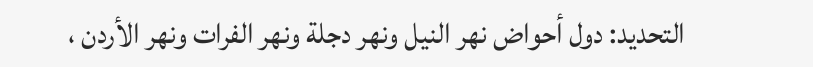التحديد: دول أحواض نهر النيل ونهر دجلة ونهر الفرات ونهر الأردن ،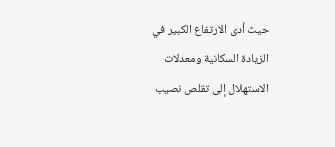حيث أدى الارتفاع الكبير في الزيادة السكانية ومعدلات الاستهلال إلى تقلص نصيب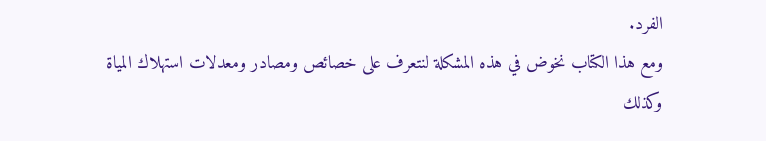الفرد.
ومع هذا الكتاب نخوض في هذه المشكلة لنتعرف على خصائص ومصادر ومعدلات استهلاك المياة وكذلك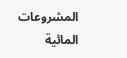المشروعات المائية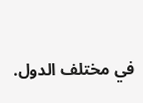في مختلف الدول.